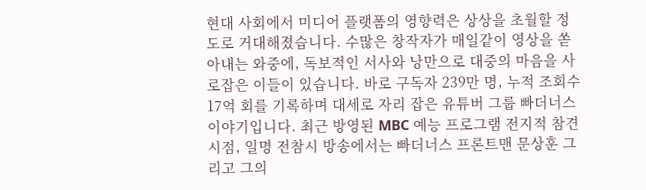현대 사회에서 미디어 플랫폼의 영향력은 상상을 초월할 정도로 거대해졌습니다. 수많은 창작자가 매일같이 영상을 쏟아내는 와중에, 독보적인 서사와 낭만으로 대중의 마음을 사로잡은 이들이 있습니다. 바로 구독자 239만 명, 누적 조회수 17억 회를 기록하며 대세로 자리 잡은 유튜버 그룹 빠더너스 이야기입니다. 최근 방영된 MBC 예능 프로그램 전지적 참견 시점, 일명 전참시 방송에서는 빠더너스 프론트맨 문상훈 그리고 그의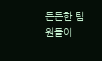든든한 팀원들이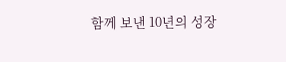함께 보낸 10년의 성장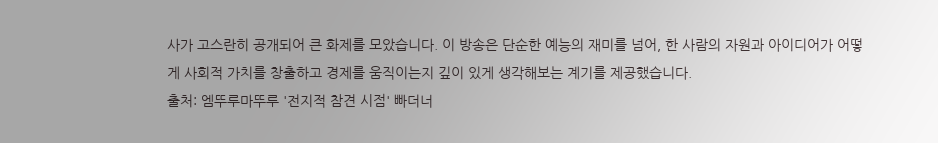사가 고스란히 공개되어 큰 화제를 모았습니다. 이 방송은 단순한 예능의 재미를 넘어, 한 사람의 자원과 아이디어가 어떻게 사회적 가치를 창출하고 경제를 움직이는지 깊이 있게 생각해보는 계기를 제공했습니다.
출처: 엠뚜루마뚜루 '전지적 참견 시점' 빠더너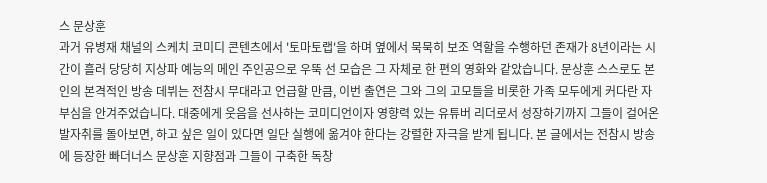스 문상훈
과거 유병재 채널의 스케치 코미디 콘텐츠에서 '토마토랩'을 하며 옆에서 묵묵히 보조 역할을 수행하던 존재가 8년이라는 시간이 흘러 당당히 지상파 예능의 메인 주인공으로 우뚝 선 모습은 그 자체로 한 편의 영화와 같았습니다. 문상훈 스스로도 본인의 본격적인 방송 데뷔는 전참시 무대라고 언급할 만큼, 이번 출연은 그와 그의 고모들을 비롯한 가족 모두에게 커다란 자부심을 안겨주었습니다. 대중에게 웃음을 선사하는 코미디언이자 영향력 있는 유튜버 리더로서 성장하기까지 그들이 걸어온 발자취를 돌아보면, 하고 싶은 일이 있다면 일단 실행에 옮겨야 한다는 강렬한 자극을 받게 됩니다. 본 글에서는 전참시 방송에 등장한 빠더너스 문상훈 지향점과 그들이 구축한 독창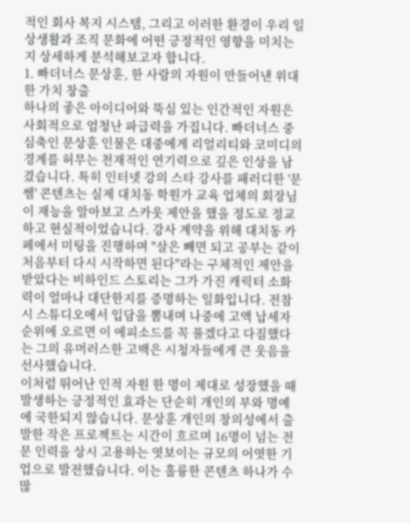적인 회사 복지 시스템, 그리고 이러한 환경이 우리 일상생활과 조직 문화에 어떤 긍정적인 영향을 미치는지 상세하게 분석해보고자 합니다.
1. 빠더너스 문상훈, 한 사람의 자원이 만들어낸 위대한 가치 창출
하나의 좋은 아이디어와 뚝심 있는 인간적인 자원은 사회적으로 엄청난 파급력을 가집니다. 빠더너스 중심축인 문상훈 인물은 대중에게 리얼리티와 코미디의 경계를 허무는 천재적인 연기력으로 깊은 인상을 남겼습니다. 특히 인터넷 강의 스타 강사를 패러디한 '문쌤' 콘텐츠는 실제 대치동 학원가 교육 업체의 회장님이 재능을 알아보고 스카웃 제안을 했을 정도로 정교하고 현실적이었습니다. 강사 계약을 위해 대치동 카페에서 미팅을 진행하며 "살은 빼면 되고 공부는 같이 처음부터 다시 시작하면 된다"라는 구체적인 제안을 받았다는 비하인드 스토리는 그가 가진 캐릭터 소화력이 얼마나 대단한지를 증명하는 일화입니다. 전참시 스튜디오에서 입담을 뽐내며 나중에 고액 납세자 순위에 오르면 이 에피소드를 꼭 풀겠다고 다짐했다는 그의 유머러스한 고백은 시청자들에게 큰 웃음을 선사했습니다.
이처럼 뛰어난 인적 자원 한 명이 제대로 성장했을 때 발생하는 긍정적인 효과는 단순히 개인의 부와 명예에 국한되지 않습니다. 문상훈 개인의 창의성에서 출발한 작은 프로젝트는 시간이 흐르며 16명이 넘는 전문 인력을 상시 고용하는 엿보이는 규모의 어엿한 기업으로 발전했습니다. 이는 훌륭한 콘텐츠 하나가 수많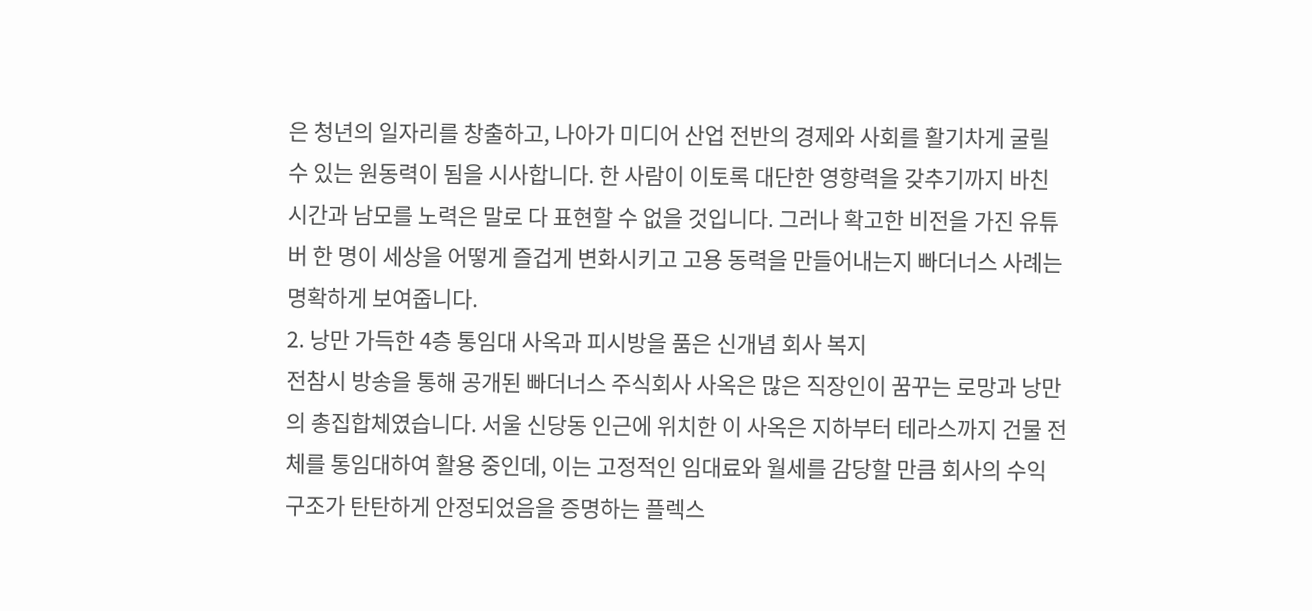은 청년의 일자리를 창출하고, 나아가 미디어 산업 전반의 경제와 사회를 활기차게 굴릴 수 있는 원동력이 됨을 시사합니다. 한 사람이 이토록 대단한 영향력을 갖추기까지 바친 시간과 남모를 노력은 말로 다 표현할 수 없을 것입니다. 그러나 확고한 비전을 가진 유튜버 한 명이 세상을 어떻게 즐겁게 변화시키고 고용 동력을 만들어내는지 빠더너스 사례는 명확하게 보여줍니다.
2. 낭만 가득한 4층 통임대 사옥과 피시방을 품은 신개념 회사 복지
전참시 방송을 통해 공개된 빠더너스 주식회사 사옥은 많은 직장인이 꿈꾸는 로망과 낭만의 총집합체였습니다. 서울 신당동 인근에 위치한 이 사옥은 지하부터 테라스까지 건물 전체를 통임대하여 활용 중인데, 이는 고정적인 임대료와 월세를 감당할 만큼 회사의 수익 구조가 탄탄하게 안정되었음을 증명하는 플렉스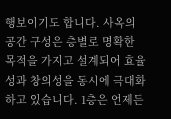행보이기도 합니다. 사옥의 공간 구성은 층별로 명확한 목적을 가지고 설계되어 효율성과 창의성을 동시에 극대화하고 있습니다. 1층은 언제든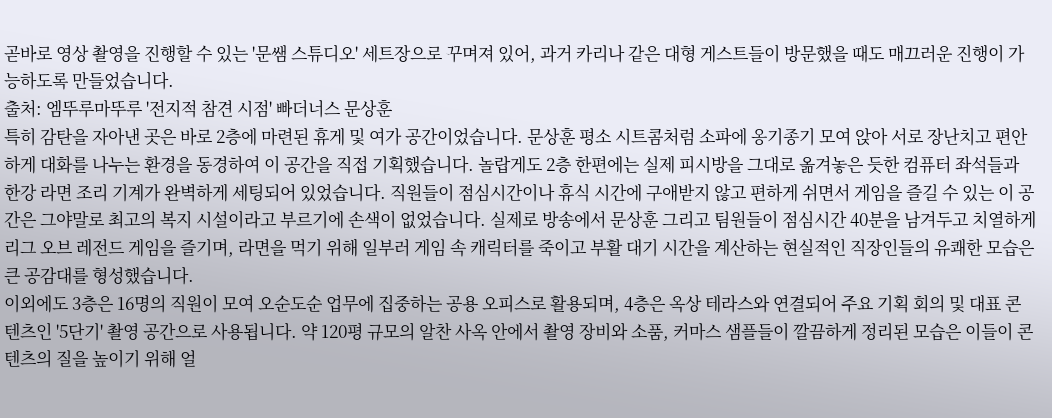곧바로 영상 촬영을 진행할 수 있는 '문쌤 스튜디오' 세트장으로 꾸며져 있어, 과거 카리나 같은 대형 게스트들이 방문했을 때도 매끄러운 진행이 가능하도록 만들었습니다.
출처: 엠뚜루마뚜루 '전지적 참견 시점' 빠더너스 문상훈
특히 감탄을 자아낸 곳은 바로 2층에 마련된 휴게 및 여가 공간이었습니다. 문상훈 평소 시트콤처럼 소파에 옹기종기 모여 앉아 서로 장난치고 편안하게 대화를 나누는 환경을 동경하여 이 공간을 직접 기획했습니다. 놀랍게도 2층 한편에는 실제 피시방을 그대로 옮겨놓은 듯한 컴퓨터 좌석들과 한강 라면 조리 기계가 완벽하게 세팅되어 있었습니다. 직원들이 점심시간이나 휴식 시간에 구애받지 않고 편하게 쉬면서 게임을 즐길 수 있는 이 공간은 그야말로 최고의 복지 시설이라고 부르기에 손색이 없었습니다. 실제로 방송에서 문상훈 그리고 팀원들이 점심시간 40분을 남겨두고 치열하게 리그 오브 레전드 게임을 즐기며, 라면을 먹기 위해 일부러 게임 속 캐릭터를 죽이고 부활 대기 시간을 계산하는 현실적인 직장인들의 유쾌한 모습은 큰 공감대를 형성했습니다.
이외에도 3층은 16명의 직원이 모여 오순도순 업무에 집중하는 공용 오피스로 활용되며, 4층은 옥상 테라스와 연결되어 주요 기획 회의 및 대표 콘텐츠인 '5단기' 촬영 공간으로 사용됩니다. 약 120평 규모의 알찬 사옥 안에서 촬영 장비와 소품, 커마스 샘플들이 깔끔하게 정리된 모습은 이들이 콘텐츠의 질을 높이기 위해 얼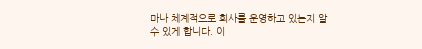마나 체계적으로 회사를 운영하고 있는지 알 수 있게 합니다. 이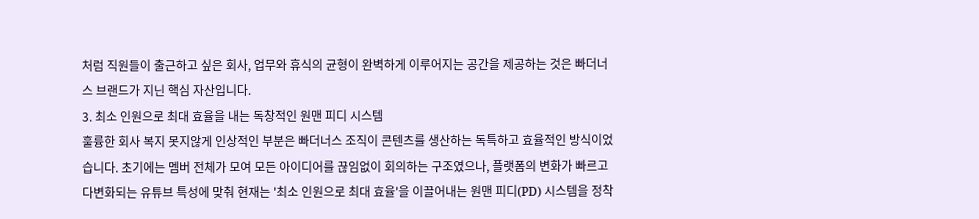처럼 직원들이 출근하고 싶은 회사, 업무와 휴식의 균형이 완벽하게 이루어지는 공간을 제공하는 것은 빠더너스 브랜드가 지닌 핵심 자산입니다.
3. 최소 인원으로 최대 효율을 내는 독창적인 원맨 피디 시스템
훌륭한 회사 복지 못지않게 인상적인 부분은 빠더너스 조직이 콘텐츠를 생산하는 독특하고 효율적인 방식이었습니다. 초기에는 멤버 전체가 모여 모든 아이디어를 끊임없이 회의하는 구조였으나, 플랫폼의 변화가 빠르고 다변화되는 유튜브 특성에 맞춰 현재는 '최소 인원으로 최대 효율'을 이끌어내는 원맨 피디(PD) 시스템을 정착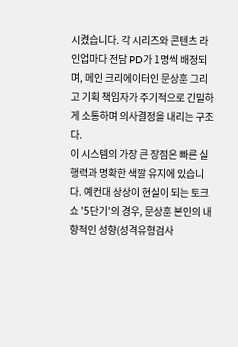시켰습니다. 각 시리즈와 콘텐츠 라인업마다 전담 PD가 1명씩 배정되며, 메인 크리에이터인 문상훈 그리고 기획 책임자가 주기적으로 긴밀하게 소통하며 의사결정을 내리는 구조다.
이 시스템의 가장 큰 장점은 빠른 실행력과 명확한 색깔 유지에 있습니다. 예컨대 상상이 현실이 되는 토크쇼 '5단기'의 경우, 문상훈 본인의 내향적인 성향(성격유형검사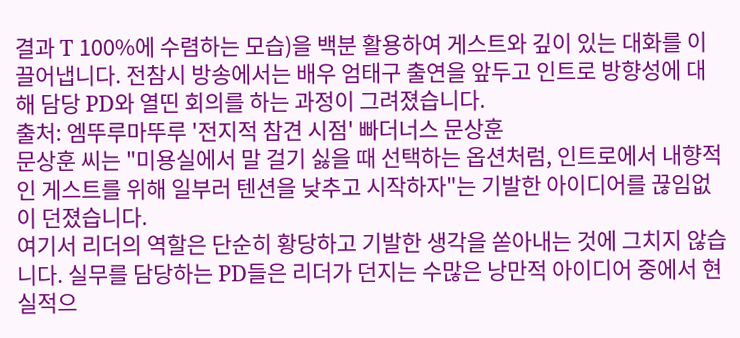결과 T 100%에 수렴하는 모습)을 백분 활용하여 게스트와 깊이 있는 대화를 이끌어냅니다. 전참시 방송에서는 배우 엄태구 출연을 앞두고 인트로 방향성에 대해 담당 PD와 열띤 회의를 하는 과정이 그려졌습니다.
출처: 엠뚜루마뚜루 '전지적 참견 시점' 빠더너스 문상훈
문상훈 씨는 "미용실에서 말 걸기 싫을 때 선택하는 옵션처럼, 인트로에서 내향적인 게스트를 위해 일부러 텐션을 낮추고 시작하자"는 기발한 아이디어를 끊임없이 던졌습니다.
여기서 리더의 역할은 단순히 황당하고 기발한 생각을 쏟아내는 것에 그치지 않습니다. 실무를 담당하는 PD들은 리더가 던지는 수많은 낭만적 아이디어 중에서 현실적으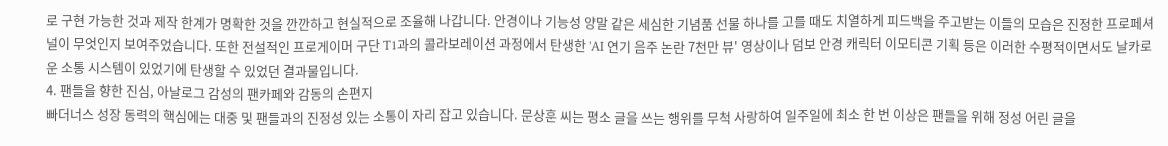로 구현 가능한 것과 제작 한계가 명확한 것을 깐깐하고 현실적으로 조율해 나갑니다. 안경이나 기능성 양말 같은 세심한 기념품 선물 하나를 고를 때도 치열하게 피드백을 주고받는 이들의 모습은 진정한 프로페셔널이 무엇인지 보여주었습니다. 또한 전설적인 프로게이머 구단 T1과의 콜라보레이션 과정에서 탄생한 'AI 연기 음주 논란 7천만 뷰' 영상이나 덤보 안경 캐릭터 이모티콘 기획 등은 이러한 수평적이면서도 날카로운 소통 시스템이 있었기에 탄생할 수 있었던 결과물입니다.
4. 팬들을 향한 진심, 아날로그 감성의 팬카페와 감동의 손편지
빠더너스 성장 동력의 핵심에는 대중 및 팬들과의 진정성 있는 소통이 자리 잡고 있습니다. 문상훈 씨는 평소 글을 쓰는 행위를 무척 사랑하여 일주일에 최소 한 번 이상은 팬들을 위해 정성 어린 글을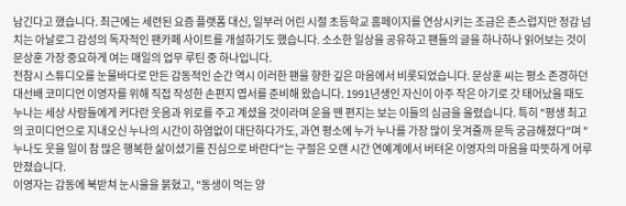남긴다고 했습니다. 최근에는 세련된 요즘 플랫폼 대신, 일부러 어린 시절 초등학교 홈페이지를 연상시키는 조금은 촌스럽지만 정감 넘치는 아날로그 감성의 독자적인 팬카페 사이트를 개설하기도 했습니다. 소소한 일상을 공유하고 팬들의 글을 하나하나 읽어보는 것이 문상훈 가장 중요하게 여는 매일의 업무 루틴 중 하나입니다.
전참시 스튜디오를 눈물바다로 만든 감동적인 순간 역시 이러한 팬을 향한 깊은 마음에서 비롯되었습니다. 문상훈 씨는 평소 존경하던 대선배 코미디언 이영자를 위해 직접 작성한 손편지 엽서를 준비해 왔습니다. 1991년생인 자신이 아주 작은 아기로 갓 태어났을 때도 누나는 세상 사람들에게 커다란 웃음과 위로를 주고 계셨을 것이라며 운을 뗀 편지는 보는 이들의 심금을 울렸습니다. 특히 "평생 최고의 코미디언으로 지내오신 누나의 시간이 하염없이 대단하다가도, 과연 평소에 누가 누나를 가장 많이 웃겨줄까 문득 궁금해졌다"며 "누나도 웃을 일이 참 많은 행복한 삶이셨기를 진심으로 바란다"는 구절은 오랜 시간 연예계에서 버텨온 이영자의 마음을 따뜻하게 어루만졌습니다.
이영자는 감동에 북받쳐 눈시울을 붉혔고, "동생이 먹는 양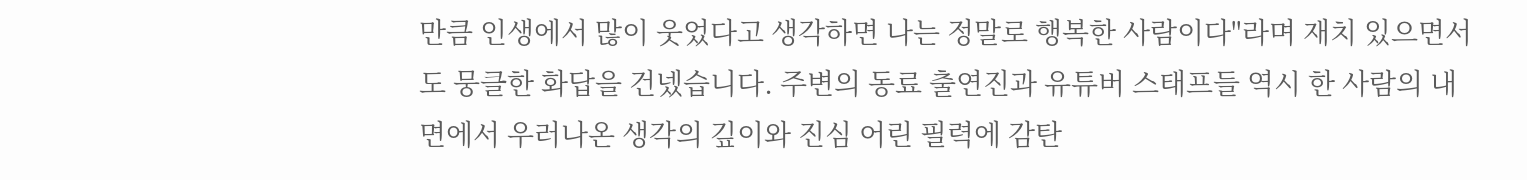만큼 인생에서 많이 웃었다고 생각하면 나는 정말로 행복한 사람이다"라며 재치 있으면서도 뭉클한 화답을 건넸습니다. 주변의 동료 출연진과 유튜버 스태프들 역시 한 사람의 내면에서 우러나온 생각의 깊이와 진심 어린 필력에 감탄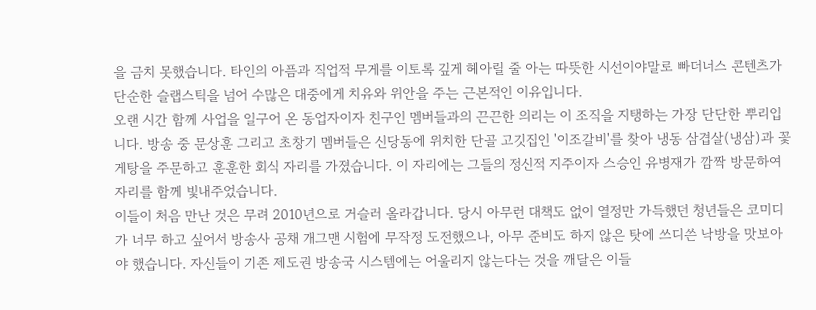을 금치 못했습니다. 타인의 아픔과 직업적 무게를 이토록 깊게 헤아릴 줄 아는 따뜻한 시선이야말로 빠더너스 콘텐츠가 단순한 슬랩스틱을 넘어 수많은 대중에게 치유와 위안을 주는 근본적인 이유입니다.
오랜 시간 함께 사업을 일구어 온 동업자이자 친구인 멤버들과의 끈끈한 의리는 이 조직을 지탱하는 가장 단단한 뿌리입니다. 방송 중 문상훈 그리고 초창기 멤버들은 신당동에 위치한 단골 고깃집인 '이조갈비'를 찾아 냉동 삼겹살(냉삼)과 꽃게탕을 주문하고 훈훈한 회식 자리를 가졌습니다. 이 자리에는 그들의 정신적 지주이자 스승인 유병재가 깜짝 방문하여 자리를 함께 빛내주었습니다.
이들이 처음 만난 것은 무려 2010년으로 거슬러 올라갑니다. 당시 아무런 대책도 없이 열정만 가득했던 청년들은 코미디가 너무 하고 싶어서 방송사 공채 개그맨 시험에 무작정 도전했으나, 아무 준비도 하지 않은 탓에 쓰디쓴 낙방을 맛보아야 했습니다. 자신들이 기존 제도권 방송국 시스템에는 어울리지 않는다는 것을 깨달은 이들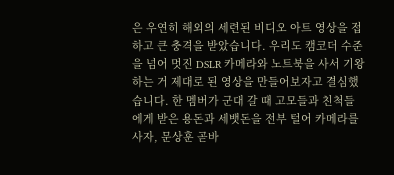은 우연히 해외의 세련된 비디오 아트 영상을 접하고 큰 충격을 받았습니다. 우리도 캠코더 수준을 넘어 멋진 DSLR 카메라와 노트북을 사서 기왕 하는 거 제대로 된 영상을 만들어보자고 결심했습니다. 한 멤버가 군대 갈 때 고모들과 친척들에게 받은 용돈과 세뱃돈을 전부 털어 카메라를 사자, 문상훈 곧바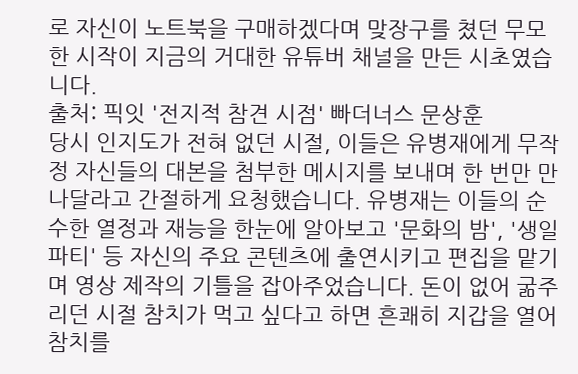로 자신이 노트북을 구매하겠다며 맞장구를 쳤던 무모한 시작이 지금의 거대한 유튜버 채널을 만든 시초였습니다.
출처: 픽잇 '전지적 참견 시점' 빠더너스 문상훈
당시 인지도가 전혀 없던 시절, 이들은 유병재에게 무작정 자신들의 대본을 첨부한 메시지를 보내며 한 번만 만나달라고 간절하게 요청했습니다. 유병재는 이들의 순수한 열정과 재능을 한눈에 알아보고 '문화의 밤', '생일 파티' 등 자신의 주요 콘텐츠에 출연시키고 편집을 맡기며 영상 제작의 기틀을 잡아주었습니다. 돈이 없어 굶주리던 시절 참치가 먹고 싶다고 하면 흔쾌히 지갑을 열어 참치를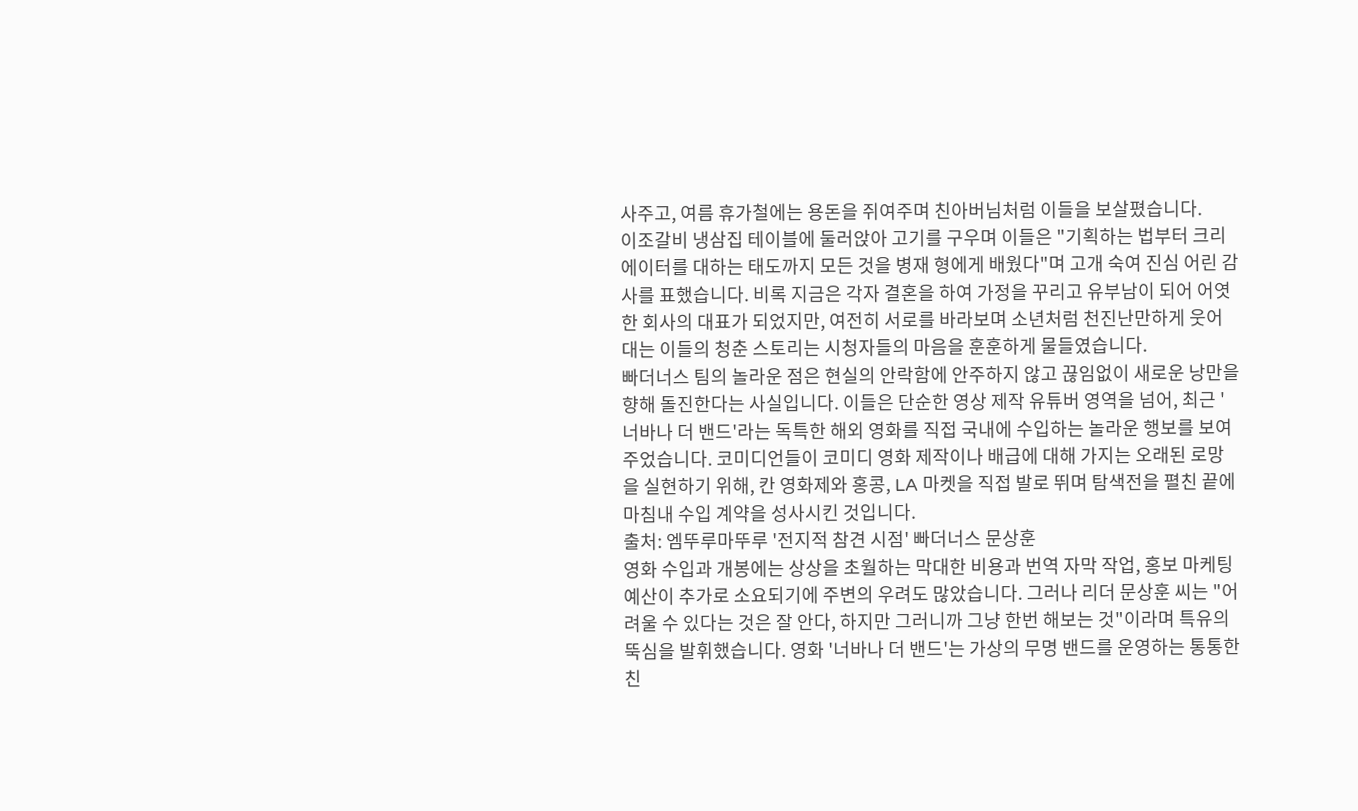사주고, 여름 휴가철에는 용돈을 쥐여주며 친아버님처럼 이들을 보살폈습니다.
이조갈비 냉삼집 테이블에 둘러앉아 고기를 구우며 이들은 "기획하는 법부터 크리에이터를 대하는 태도까지 모든 것을 병재 형에게 배웠다"며 고개 숙여 진심 어린 감사를 표했습니다. 비록 지금은 각자 결혼을 하여 가정을 꾸리고 유부남이 되어 어엿한 회사의 대표가 되었지만, 여전히 서로를 바라보며 소년처럼 천진난만하게 웃어대는 이들의 청춘 스토리는 시청자들의 마음을 훈훈하게 물들였습니다.
빠더너스 팀의 놀라운 점은 현실의 안락함에 안주하지 않고 끊임없이 새로운 낭만을 향해 돌진한다는 사실입니다. 이들은 단순한 영상 제작 유튜버 영역을 넘어, 최근 '너바나 더 밴드'라는 독특한 해외 영화를 직접 국내에 수입하는 놀라운 행보를 보여주었습니다. 코미디언들이 코미디 영화 제작이나 배급에 대해 가지는 오래된 로망을 실현하기 위해, 칸 영화제와 홍콩, LA 마켓을 직접 발로 뛰며 탐색전을 펼친 끝에 마침내 수입 계약을 성사시킨 것입니다.
출처: 엠뚜루마뚜루 '전지적 참견 시점' 빠더너스 문상훈
영화 수입과 개봉에는 상상을 초월하는 막대한 비용과 번역 자막 작업, 홍보 마케팅 예산이 추가로 소요되기에 주변의 우려도 많았습니다. 그러나 리더 문상훈 씨는 "어려울 수 있다는 것은 잘 안다, 하지만 그러니까 그냥 한번 해보는 것"이라며 특유의 뚝심을 발휘했습니다. 영화 '너바나 더 밴드'는 가상의 무명 밴드를 운영하는 통통한 친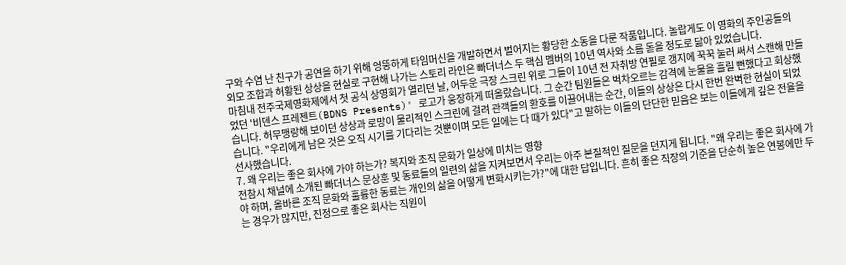구와 수염 난 친구가 공연을 하기 위해 엉뚱하게 타임머신을 개발하면서 벌어지는 황당한 소동을 다룬 작품입니다. 놀랍게도 이 영화의 주인공들의 외모 조합과 허황된 상상을 현실로 구현해 나가는 스토리 라인은 빠더너스 두 핵심 멤버의 10년 역사와 소름 돋을 정도로 닮아 있었습니다.
마침내 전주국제영화제에서 첫 공식 상영회가 열리던 날, 어두운 극장 스크린 위로 그들이 10년 전 자취방 연필로 갱지에 꾹꾹 눌러 써서 스캔해 만들었던 '비덴스 프레젠트(BDNS Presents)' 로고가 웅장하게 떠올랐습니다. 그 순간 팀원들은 벅차오르는 감격에 눈물을 흘릴 뻔했다고 회상했습니다. 허무맹랑해 보이던 상상과 로망이 물리적인 스크린에 걸려 관객들의 환호를 이끌어내는 순간, 이들의 상상은 다시 한번 완벽한 현실이 되었습니다. "우리에게 남은 것은 오직 시기를 기다리는 것뿐이며 모든 일에는 다 때가 있다"고 말하는 이들의 단단한 믿음은 보는 이들에게 깊은 전율을 선사했습니다.
7. 왜 우리는 좋은 회사에 가야 하는가? 복지와 조직 문화가 일상에 미치는 영향
전참시 채널에 소개된 빠더너스 문상훈 및 동료들의 일련의 삶을 지켜보면서 우리는 아주 본질적인 질문을 던지게 됩니다. "왜 우리는 좋은 회사에 가야 하며, 올바른 조직 문화와 훌륭한 동료는 개인의 삶을 어떻게 변화시키는가?"에 대한 답입니다. 흔히 좋은 직장의 기준을 단순히 높은 연봉에만 두는 경우가 많지만, 진정으로 좋은 회사는 직원이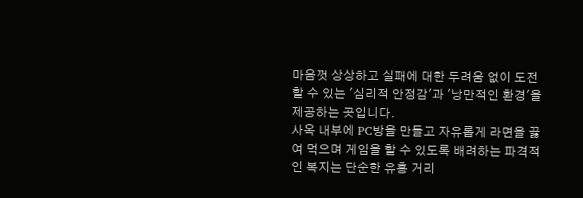마음껏 상상하고 실패에 대한 두려움 없이 도전할 수 있는 '심리적 안정감'과 '낭만적인 환경'을 제공하는 곳입니다.
사옥 내부에 PC방을 만들고 자유롭게 라면을 끓여 먹으며 게임을 할 수 있도록 배려하는 파격적인 복지는 단순한 유흥 거리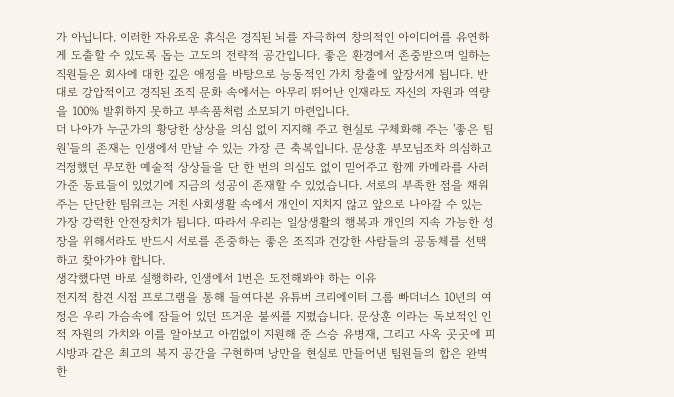가 아닙니다. 이러한 자유로운 휴식은 경직된 뇌를 자극하여 창의적인 아이디어를 유연하게 도출할 수 있도록 돕는 고도의 전략적 공간입니다. 좋은 환경에서 존중받으며 일하는 직원들은 회사에 대한 깊은 애정을 바탕으로 능동적인 가치 창출에 앞장서게 됩니다. 반대로 강압적이고 경직된 조직 문화 속에서는 아무리 뛰어난 인재라도 자신의 자원과 역량을 100% 발휘하지 못하고 부속품처럼 소모되기 마련입니다.
더 나아가 누군가의 황당한 상상을 의심 없이 지지해 주고 현실로 구체화해 주는 '좋은 팀원'들의 존재는 인생에서 만날 수 있는 가장 큰 축복입니다. 문상훈 부모님조차 의심하고 걱정했던 무모한 예술적 상상들을 단 한 번의 의심도 없이 믿어주고 함께 카메라를 사러 가준 동료들이 있었기에 지금의 성공이 존재할 수 있었습니다. 서로의 부족한 점을 채워주는 단단한 팀워크는 거친 사회생활 속에서 개인이 지치지 않고 앞으로 나아갈 수 있는 가장 강력한 안전장치가 됩니다. 따라서 우리는 일상생활의 행복과 개인의 지속 가능한 성장을 위해서라도 반드시 서로를 존중하는 좋은 조직과 건강한 사람들의 공동체를 선택하고 찾아가야 합니다.
생각했다면 바로 실행하라, 인생에서 1번은 도전해봐야 하는 이유
전지적 참견 시점 프로그램을 통해 들여다본 유튜버 크리에이터 그룹 빠더너스 10년의 여정은 우리 가슴속에 잠들어 있던 뜨거운 불씨를 지폈습니다. 문상훈 이라는 독보적인 인적 자원의 가치와 이를 알아보고 아낌없이 지원해 준 스승 유병재, 그리고 사옥 곳곳에 피시방과 같은 최고의 복지 공간을 구현하며 낭만을 현실로 만들어낸 팀원들의 합은 완벽한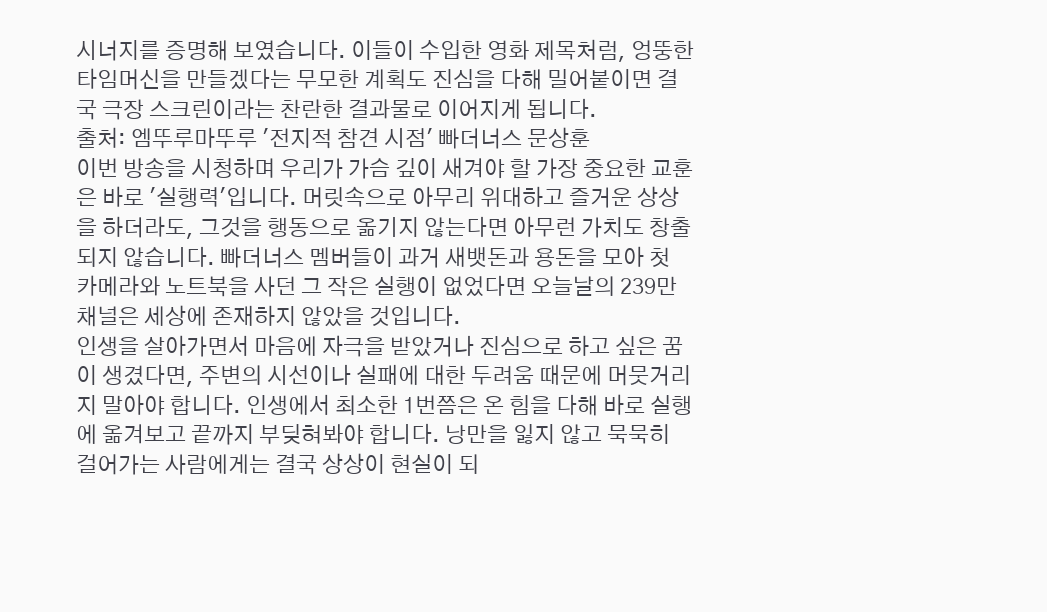시너지를 증명해 보였습니다. 이들이 수입한 영화 제목처럼, 엉뚱한 타임머신을 만들겠다는 무모한 계획도 진심을 다해 밀어붙이면 결국 극장 스크린이라는 찬란한 결과물로 이어지게 됩니다.
출처: 엠뚜루마뚜루 '전지적 참견 시점' 빠더너스 문상훈
이번 방송을 시청하며 우리가 가슴 깊이 새겨야 할 가장 중요한 교훈은 바로 '실행력'입니다. 머릿속으로 아무리 위대하고 즐거운 상상을 하더라도, 그것을 행동으로 옮기지 않는다면 아무런 가치도 창출되지 않습니다. 빠더너스 멤버들이 과거 새뱃돈과 용돈을 모아 첫 카메라와 노트북을 사던 그 작은 실행이 없었다면 오늘날의 239만 채널은 세상에 존재하지 않았을 것입니다.
인생을 살아가면서 마음에 자극을 받았거나 진심으로 하고 싶은 꿈이 생겼다면, 주변의 시선이나 실패에 대한 두려움 때문에 머뭇거리지 말아야 합니다. 인생에서 최소한 1번쯤은 온 힘을 다해 바로 실행에 옮겨보고 끝까지 부딪혀봐야 합니다. 낭만을 잃지 않고 묵묵히 걸어가는 사람에게는 결국 상상이 현실이 되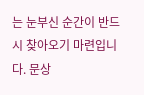는 눈부신 순간이 반드시 찾아오기 마련입니다. 문상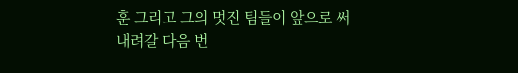훈 그리고 그의 멋진 팀들이 앞으로 써 내려갈 다음 번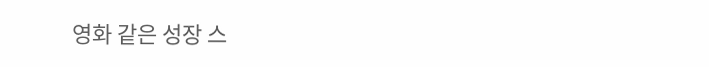영화 같은 성장 스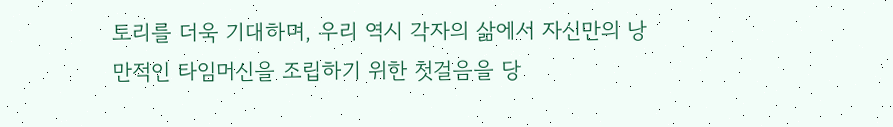토리를 더욱 기대하며, 우리 역시 각자의 삶에서 자신만의 낭만적인 타임머신을 조립하기 위한 첫걸음을 당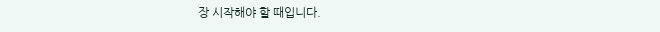장 시작해야 할 때입니다.